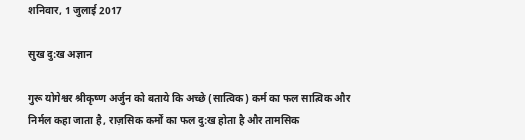शनिवार, 1 जुलाई 2017

सुख दु:ख अज्ञान

गुरू योगेश्वर श्रीकृष्ण अर्जुन को बताये कि अच्छे (सात्विक) कर्म का फल सात्विक और निर्मल कहा जाता है, राज़सिक कर्मों का फल दु:ख होता है और तामसिक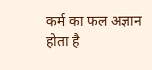कर्म का फल अज्ञान होता है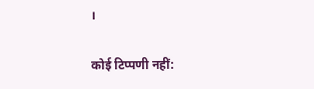।

कोई टिप्पणी नहीं: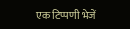एक टिप्पणी भेजें